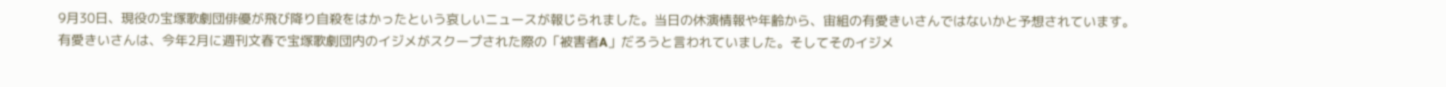9月30日、現役の宝塚歌劇団俳優が飛び降り自殺をはかったという哀しいニュースが報じられました。当日の休演情報や年齢から、宙組の有愛きいさんではないかと予想されています。
有愛きいさんは、今年2月に週刊文春で宝塚歌劇団内のイジメがスクープされた際の「被害者A」だろうと言われていました。そしてそのイジメ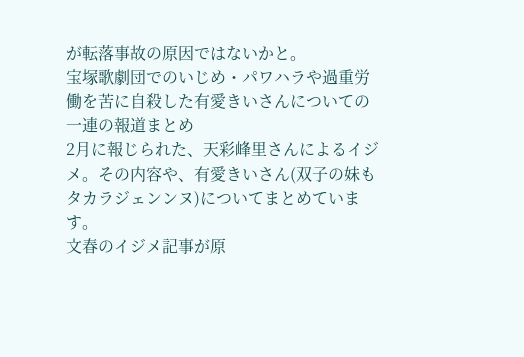が転落事故の原因ではないかと。
宝塚歌劇団でのいじめ・パワハラや過重労働を苦に自殺した有愛きいさんについての一連の報道まとめ
2月に報じられた、天彩峰里さんによるイジメ。その内容や、有愛きいさん(双子の妹もタカラジェンンヌ)についてまとめています。
文春のイジメ記事が原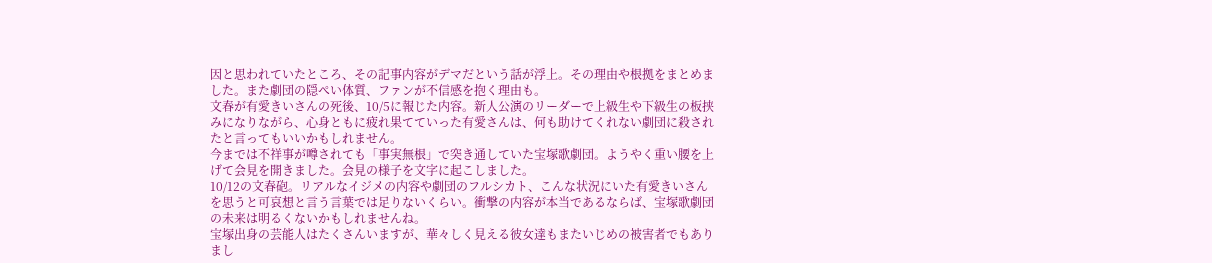因と思われていたところ、その記事内容がデマだという話が浮上。その理由や根拠をまとめました。また劇団の隠ぺい体質、ファンが不信感を抱く理由も。
文春が有愛きいさんの死後、10/5に報じた内容。新人公演のリーダーで上級生や下級生の板挟みになりながら、心身ともに疲れ果てていった有愛さんは、何も助けてくれない劇団に殺されたと言ってもいいかもしれません。
今までは不祥事が噂されても「事実無根」で突き通していた宝塚歌劇団。ようやく重い腰を上げて会見を開きました。会見の様子を文字に起こしました。
10/12の文春砲。リアルなイジメの内容や劇団のフルシカト、こんな状況にいた有愛きいさんを思うと可哀想と言う言葉では足りないくらい。衝撃の内容が本当であるならば、宝塚歌劇団の未来は明るくないかもしれませんね。
宝塚出身の芸能人はたくさんいますが、華々しく見える彼女達もまたいじめの被害者でもありまし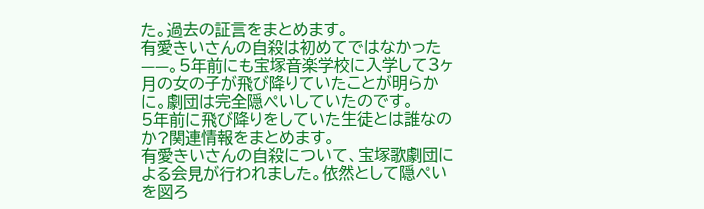た。過去の証言をまとめます。
有愛きいさんの自殺は初めてではなかった——。5年前にも宝塚音楽学校に入学して3ヶ月の女の子が飛び降りていたことが明らかに。劇団は完全隠ぺいしていたのです。
5年前に飛び降りをしていた生徒とは誰なのか?関連情報をまとめます。
有愛きいさんの自殺について、宝塚歌劇団による会見が行われました。依然として隠ぺいを図ろ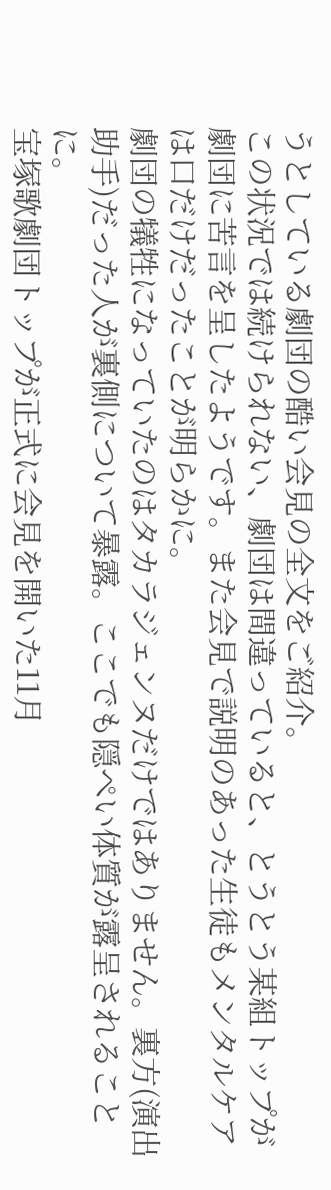うとしている劇団の酷い会見の全文をご紹介。
この状況では続けられない、劇団は間違っていると、とうとう某組トップが劇団に苦言を呈したようです。また会見で説明のあった生徒もメンタルケアは口だけだったことが明らかに。
劇団の犠牲になっていたのはタカラジェンヌだけではありません。裏方(演出助手)だった人が裏側について暴露。ここでも隠ぺい体質が露呈されることに。
宝塚歌劇団トップが正式に会見を開いた11月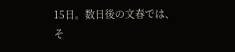15日。数日後の文春では、そ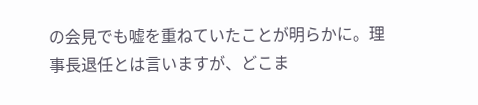の会見でも嘘を重ねていたことが明らかに。理事長退任とは言いますが、どこま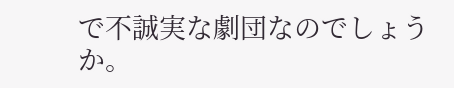で不誠実な劇団なのでしょうか。